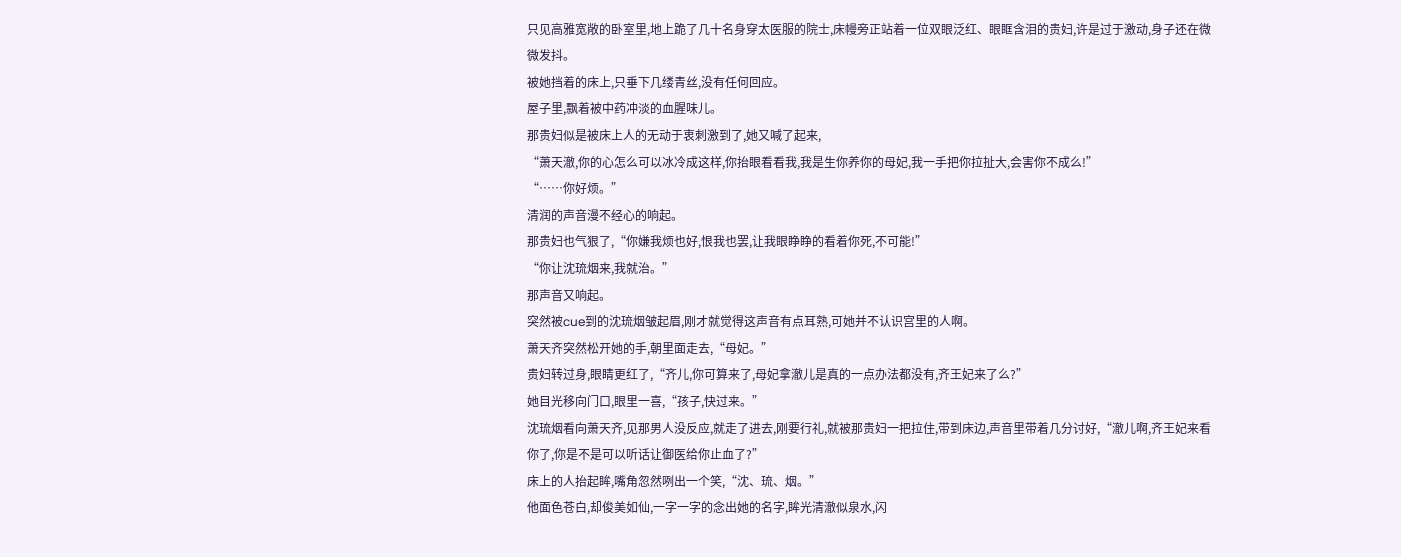只见高雅宽敞的卧室里,地上跪了几十名身穿太医服的院士,床幔旁正站着一位双眼泛红、眼眶含泪的贵妇,许是过于激动,身子还在微微发抖。
被她挡着的床上,只垂下几缕青丝,没有任何回应。
屋子里,飘着被中药冲淡的血腥味儿。
那贵妇似是被床上人的无动于衷刺激到了,她又喊了起来,
“萧天澈,你的心怎么可以冰冷成这样,你抬眼看看我,我是生你养你的母妃,我一手把你拉扯大,会害你不成么!”
“……你好烦。”
清润的声音漫不经心的响起。
那贵妇也气狠了,“你嫌我烦也好,恨我也罢,让我眼睁睁的看着你死,不可能!”
“你让沈琉烟来,我就治。”
那声音又响起。
突然被cue到的沈琉烟皱起眉,刚才就觉得这声音有点耳熟,可她并不认识宫里的人啊。
萧天齐突然松开她的手,朝里面走去,“母妃。”
贵妇转过身,眼睛更红了,“齐儿,你可算来了,母妃拿澈儿是真的一点办法都没有,齐王妃来了么?”
她目光移向门口,眼里一喜,“孩子,快过来。”
沈琉烟看向萧天齐,见那男人没反应,就走了进去,刚要行礼,就被那贵妇一把拉住,带到床边,声音里带着几分讨好,“澈儿啊,齐王妃来看你了,你是不是可以听话让御医给你止血了?”
床上的人抬起眸,嘴角忽然咧出一个笑,“沈、琉、烟。”
他面色苍白,却俊美如仙,一字一字的念出她的名字,眸光清澈似泉水,闪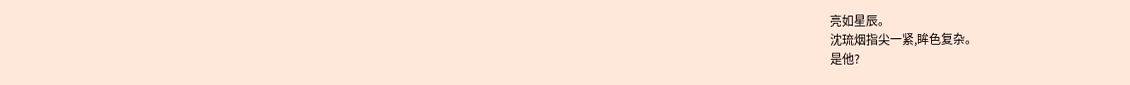亮如星辰。
沈琉烟指尖一紧,眸色复杂。
是他?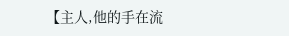【主人,他的手在流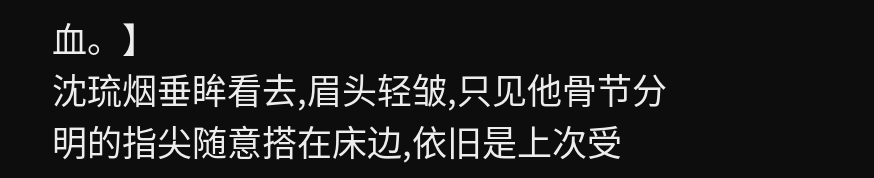血。】
沈琉烟垂眸看去,眉头轻皱,只见他骨节分明的指尖随意搭在床边,依旧是上次受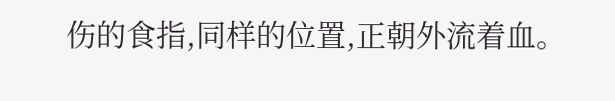伤的食指,同样的位置,正朝外流着血。